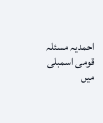احمدیہ مسئلہ قومی اسمبلی میں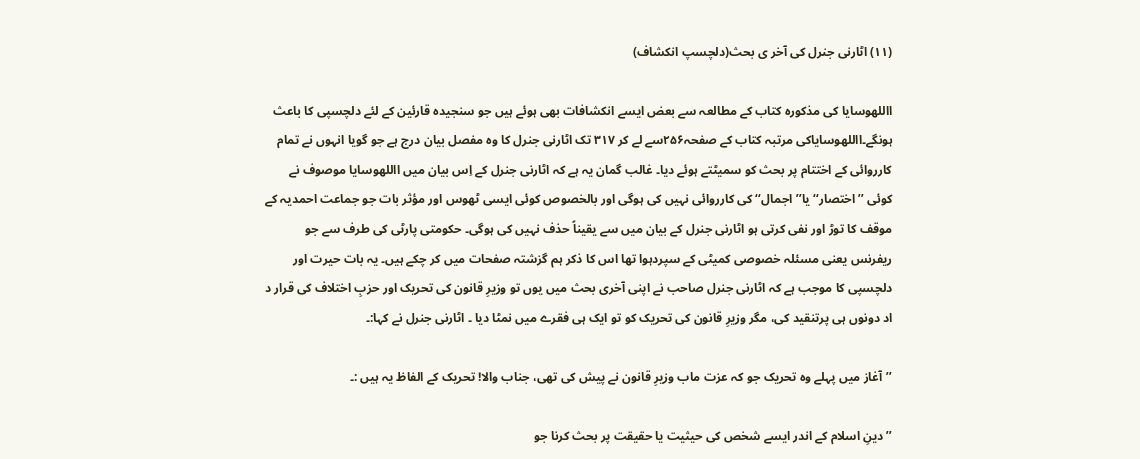(۱۱) اٹارنی جنرل کی آخر ی بحث(دلچسپ انکشاف)

االلهوسایا کی مذکورہ کتاب کے مطالعہ سے بعض ایسے انکشافات بھی ہوئے ہیں جو سنجیدہ قارئین کے لئے دلچسپی کا باعث ہونگے۔االلهوسایاکی مرتبہ کتاب کے صفحہ۲۵۶سے لے کر ۳۱۷ تک اٹارنی جنرل کا وہ مفصل بیان درج ہے جو گویا انہوں نے تمام کارروائی کے اختتام پر بحث کو سمیٹتے ہوئے دیا۔ غالب گمان یہ ہے کہ اٹارنی جنرل کے اِس بیان میں االلهوسایا موصوف نے کوئی ’’اختصار‘‘ یا’’ اجمال‘‘ کی کارروائی نہیں کی ہوگی اور بالخصوص کوئی ایسی ٹھوس اور مؤثر بات جو جماعت احمدیہ کے موقف کا توڑ اور نفی کرتی ہو اٹارنی جنرل کے بیان میں سے یقیناً حذف نہیں کی ہوگی۔ حکومتی پارٹی کی طرف سے جو ریفرنس یعنی مسئلہ خصوصی کمیٹی کے سپردہوا تھا اس کا ذکر ہم گزشتہ صفحات میں کر چکے ہیں۔ یہ بات حیرت اور دلچسپی کا موجب ہے کہ اٹارنی جنرل صاحب نے اپنی آخری بحث میں یوں تو وزیرِ قانون کی تحریک اور حزبِ اختلاف کی قرار د اد دونوں ہی پرتنقید کی، مگر وزیرِ قانون کی تحریک کو تو ایک ہی فقرے میں نمٹا دیا ۔ اٹارنی جنرل نے کہا:۔

’’آغاز میں پہلے وہ تحریک جو کہ عزت ماب وزیرِ قانون نے پیش کی تھی، جناب والا! تحریک کے الفاظ یہ ہیں :۔

’’دینِ اسلام کے اندر ایسے شخص کی حیثیت یا حقیقت پر بحث کرنا جو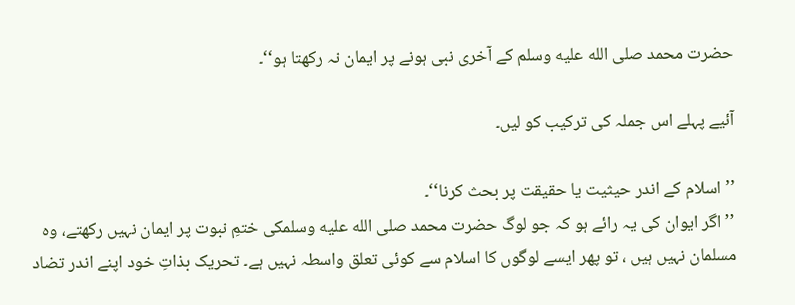حضرت محمد صلى الله عليه وسلم کے آخری نبی ہونے پر ایمان نہ رکھتا ہو‘‘۔

آئیے پہلے اس جملہ کی ترکیب کو لیں۔

’’ اسلام کے اندر حیثیت یا حقیقت پر بحث کرنا‘‘۔
’’ اگر ایوان کی یہ رائے ہو کہ جو لوگ حضرت محمد صلى الله عليه وسلمکی ختمِ نبوت پر ایمان نہیں رکھتے، وہ مسلمان نہیں ہیں ، تو پھر ایسے لوگوں کا اسلام سے کوئی تعلق واسطہ نہیں ہے۔ تحریک بذاتِ خود اپنے اندر تضاد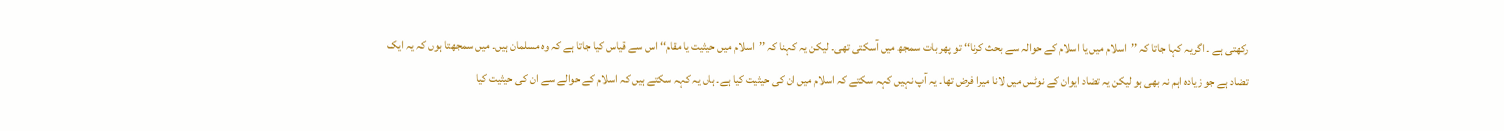رکھتی ہے ۔ اگریہ کہا جاتا کہ ’’اسلام میں یا اسلام کے حوالہ سے بحث کرنا‘‘ تو پھر بات سمجھ میں آسکتی تھی۔ لیکن یہ کہنا کہ ’’اسلام میں حیثیت یا مقام‘‘ اس سے قیاس کیا جاتا ہے کہ وہ مسلمان ہیں۔ میں سمجھتا ہوں کہ یہ ایک تضاد ہے جو زیادہ اہم نہ بھی ہو لیکن یہ تضاد ایوان کے نوٹس میں لانا میرا فرض تھا۔ یہ آپ نہیں کہہ سکتے کہ اسلام میں ان کی حیثیت کیا ہے۔ ہاں یہ کہہ سکتے ہیں کہ اسلام کے حوالے سے ان کی حیثیت کیا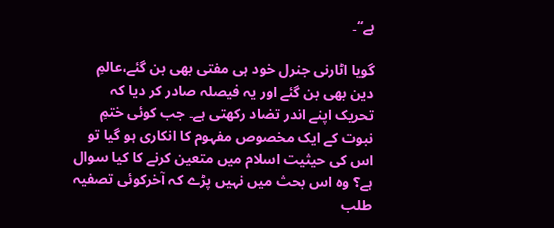ہے‘‘۔

گویا اٹارنی جنرل خود ہی مفتی بھی بن گئے،عالمِ دین بھی بن گئے اور یہ فیصلہ صادر کر دیا کہ تحریک اپنے اندر تضاد رکھتی ہے۔ جب کوئی ختمِ نبوت کے ایک مخصوص مفہوم کا انکاری ہو گیا تو اس کی حیثیت اسلام میں متعین کرنے کا کیا سوال ہے؟ وہ اس بحث میں نہیں پڑے کہ آخرکوئی تصفیہ طلب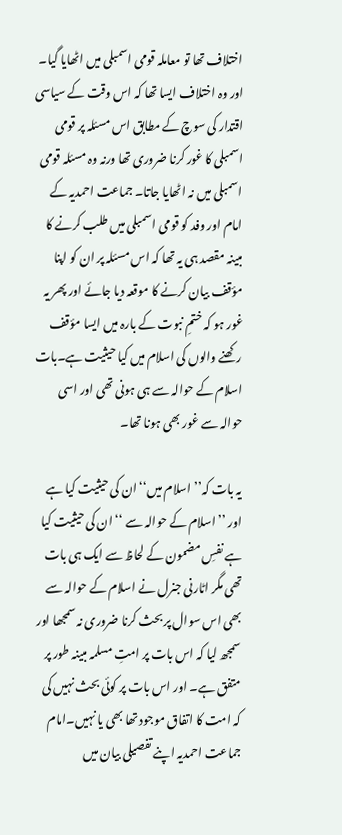اختلاف تھا تو معاملہ قومی اسمبلی میں اٹھایا گیا۔ اور وہ اختلاف ایسا تھا کہ اس وقت کے سیاسی اقتدار کی سوچ کے مطابق اس مسئلہ پر قومی اسمبلی کا غور کرنا ضروری تھا ورنہ وہ مسئلہ قومی اسمبلی میں نہ اٹھایا جاتا۔ جماعت احمدیہ کے امام اور وفد کو قومی اسمبلی میں طلب کرنے کا مبینہ مقصد ہی یہ تھا کہ اس مسئلہ پر ان کو اپنا مؤقف بیان کرنے کا موقعہ دیا جائے اور پھر یہ غور ہو کہ ختمِ نبوت کے بارہ میں ایسا مؤقف رکھنے والوں کی اسلام میں کیا حیثیت ہے۔بات اسلام کے حوالہ سے ہی ہونی تھی اور اسی حوالہ سے غور بھی ہونا تھا۔

یہ بات کہ’’ اسلام میں‘‘ ان کی حیثیت کیا ہے اور ’’اسلام کے حوالہ سے ‘‘ ان کی حیثیت کیا ہے نفسِ مضمون کے لحاظ سے ایک ہی بات تھی مگر اٹارنی جنرل نے اسلام کے حوالہ سے بھی اس سوال پر بحث کرنا ضروری نہ سمجھا اور سمجھ لیا کہ اس بات پر امتِ مسلمہ مبینہ طور پر متفق ہے۔ اور اس بات پر کوئی بحث نہیں کی کہ امت کا اتفاق موجود تھا بھی یا نہیں۔امام جماعت احمدیہ اپنے تفصیلی بیان میں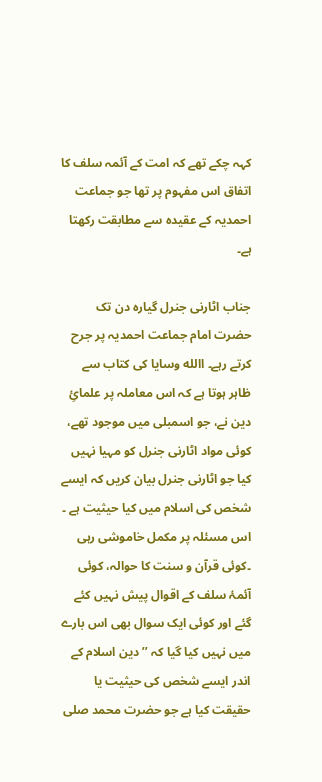کہہ چکے تھے کہ امت کے آئمہ سلف کا اتفاق اس مفہوم پر تھا جو جماعت احمدیہ کے عقیدہ سے مطابقت رکھتا ہے۔

جناب اٹارنی جنرل گیارہ دن تک حضرت امام جماعت احمدیہ پر جرح کرتے رہے۔ االله وسایا کی کتاب سے ظاہر ہوتا ہے کہ اس معاملہ پر علمائِ دین نے، جو اسمبلی میں موجود تھے، کوئی مواد اٹارنی جنرل کو مہیا نہیں کیا جو اٹارنی جنرل بیان کریں کہ ایسے شخص کی اسلام میں کیا حیثیت ہے ۔ اس مسئلہ پر مکمل خاموشی رہی ۔کوئی قرآن و سنت کا حوالہ، کوئی آئمۂ سلف کے اقوال پیش نہیں کئے گئے اور کوئی ایک سوال بھی اس بارے میں نہیں کیا گیا کہ ’’ دین اسلام کے اندر ایسے شخص کی حیثیت یا حقیقت کیا ہے جو حضرت محمد صلى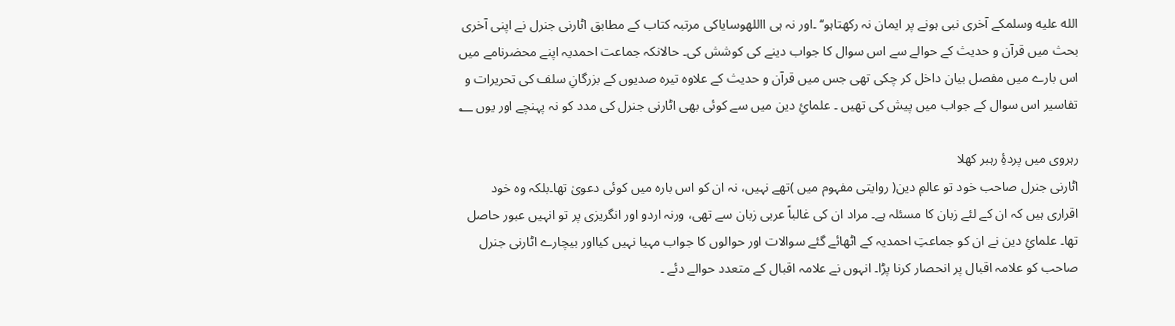الله عليه وسلمکے آخری نبی ہونے پر ایمان نہ رکھتاہو‘‘ ۔اور نہ ہی االلهوسایاکی مرتبہ کتاب کے مطابق اٹارنی جنرل نے اپنی آخری بحث میں قرآن و حدیث کے حوالے سے اس سوال کا جواب دینے کی کوشش کی۔ حالانکہ جماعت احمدیہ اپنے محضرنامے میں اس بارے میں مفصل بیان داخل کر چکی تھی جس میں قرآن و حدیث کے علاوہ تیرہ صدیوں کے بزرگانِ سلف کی تحریرات و تفاسیر اس سوال کے جواب میں پیش کی تھیں ۔ علمائِ دین میں سے کوئی بھی اٹارنی جنرل کی مدد کو نہ پہنچے اور یوں ؂

رہروی میں پردۂِ رہبر کھلا
اٹارنی جنرل صاحب خود تو عالمِ دین( روایتی مفہوم میں )تھے نہیں، نہ ان کو اس بارہ میں کوئی دعویٰ تھا۔بلکہ وہ خود اقراری ہیں کہ ان کے لئے زبان کا مسئلہ ہے۔ مراد ان کی غالباً عربی زبان سے تھی، ورنہ اردو اور انگریزی پر تو انہیں عبور حاصل تھا۔ علمائِ دین نے ان کو جماعتِ احمدیہ کے اٹھائے گئے سوالات اور حوالوں کا جواب مہیا نہیں کیااور بیچارے اٹارنی جنرل صاحب کو علامہ اقبال پر انحصار کرنا پڑا۔ انہوں نے علامہ اقبال کے متعدد حوالے دئے ۔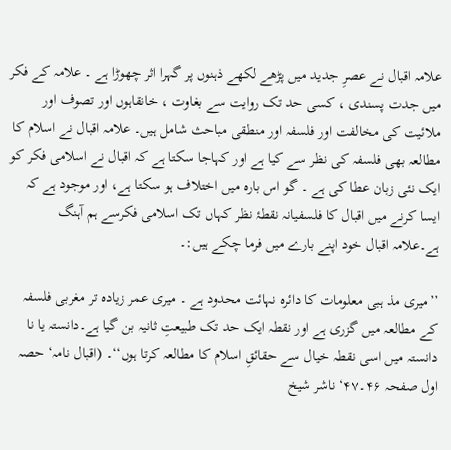علامہ اقبال نے عصرِ جدید میں پڑھے لکھے ذہنوں پر گہرا اثر چھوڑا ہے ۔ علامہ کے فکر میں جدت پسندی ، کسی حد تک روایت سے بغاوت ، خانقاہوں اور تصوف اور ملائیت کی مخالفت اور فلسفہ اور منطقی مباحث شامل ہیں۔ علامہ اقبال نے اسلام کا مطالعہ بھی فلسفہ کی نظر سے کیا ہے اور کہاجا سکتا ہے کہ اقبال نے اسلامی فکر کو ایک نئی زبان عطا کی ہے ۔ گو اس بارہ میں اختلاف ہو سکتا ہے، اور موجود ہے کہ ایسا کرنے میں اقبال کا فلسفیانہ نقطۂ نظر کہاں تک اسلامی فکرسے ہم آہنگ ہے۔علامہ اقبال خود اپنے بارے میں فرما چکے ہیں:۔

’’میری مذ ہبی معلومات کا دائرہ نہائت محدود ہے ۔ میری عمر زیادہ تر مغربی فلسفہ کے مطالعہ میں گزری ہے اور نقطہ ایک حد تک طبیعتِ ثانیہ بن گیا ہے۔دانستہ یا نا دانستہ میں اسی نقطہ خیال سے حقائقِ اسلام کا مطالعہ کرتا ہوں‘‘۔ (اقبال نامہ‘ حصہ اول صفحہ ۴۶۔۴۷‘ ناشر شیخ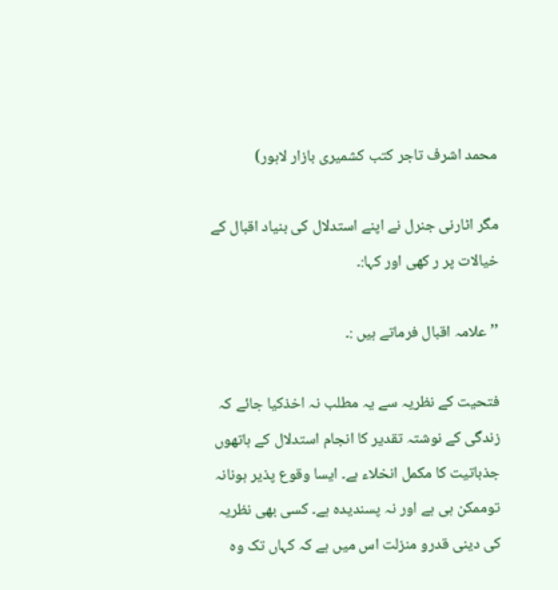محمد اشرف تاجر کتب کشمیری بازار لاہور)

مگر اٹارنی جنرل نے اپنے استدلال کی بنیاد اقبال کے خیالات پر ر کھی اور کہا:۔

’’علامہ اقبال فرماتے ہیں :۔

فتحیت کے نظریہ سے یہ مطلب نہ اخذکیا جائے کہ زندگی کے نوشتہ تقدیر کا انجام استدلال کے ہاتھوں جذباتیت کا مکمل انخلاء ہے۔ ایسا وقوع پذیر ہونانہ توممکن ہی ہے اور نہ پسندیدہ ہے۔ کسی بھی نظریہ کی دینی قدرو منزلت اس میں ہے کہ کہاں تک وہ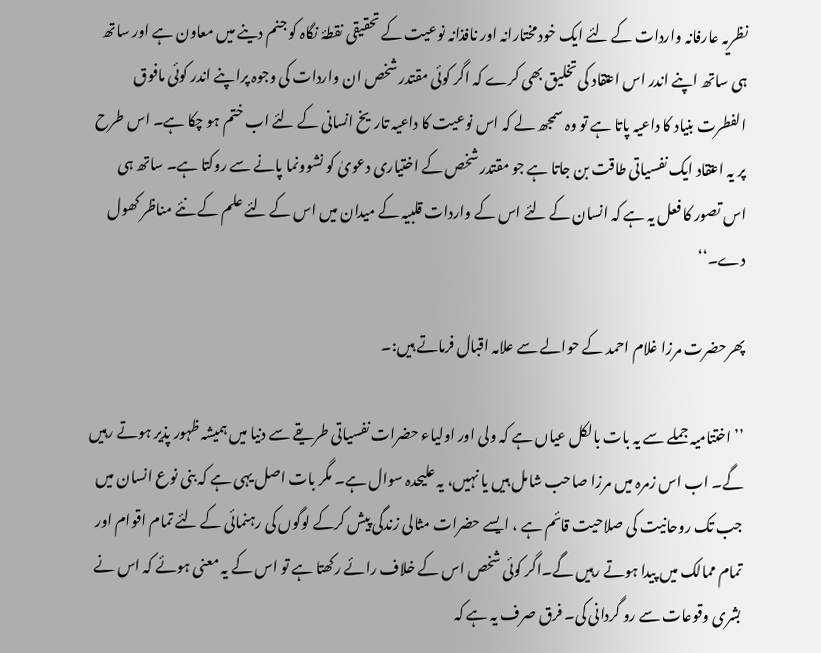نظریہ عارفانہ واردات کے لئے ایک خود مختارانہ اور نافذانہ نوعیت کے تحقیقی نقطۂ نگاہ کو جنم دینے میں معاون ہے اور ساتھ ہی ساتھ اپنے اندر اس اعتقاد کی تخلیق بھی کرے کہ اگر کوئی مقتدر شخص ان واردات کی وجوہ پراپنے اندر کوئی مافوق الفطرت بنیاد کا داعیہ پاتا ہے تو وہ سمجھ لے کہ اس نوعیت کا داعیہ تاریخ انسانی کے لئے اب ختم ہو چکا ہے۔ اس طرح پر یہ اعتقاد ایک نفسیاتی طاقت بن جاتا ہے جو مقتدر شخص کے اختیاری دعویٰ کو نشوونما پانے سے روکتا ہے۔ ساتھ ہی اس تصور کا فعل یہ ہے کہ انسان کے لئے اس کے واردات قلبیہ کے میدان میں اس کے لئے علم کے نئے مناظر کھول دے۔‘‘

پھرحضرت مرزا غلام احمد کے حوالے سے علامہ اقبال فرماتے ہیں:۔

’’ اختتامیہ جملے سے یہ بات بالکل عیاں ہے کہ ولی اور اولیاء حضرات نفسیاتی طریقے سے دنیا میں ہمیشہ ظہور پذیر ہوتے رہیں گے۔ اب اس زمرہ میں مرزا صاحب شامل ہیں یا نہیں، یہ علیحدہ سوال ہے۔ مگر بات اصل یہی ہے کہ بنی نوع انسان میں جب تک روحانیت کی صلاحیت قائم ہے ، ایسے حضرات مثالی زندگی پیش کرکے لوگوں کی رہنمائی کے لئے تمام اقوام اور تمام ممالک میں پیدا ہوتے رہیں گے۔اگر کوئی شخص اس کے خلاف رائے رکھتا ہے تو اس کے یہ معنی ہوئے کہ اس نے بشری وقوعات سے رو گردانی کی۔ فرق صرف یہ ہے کہ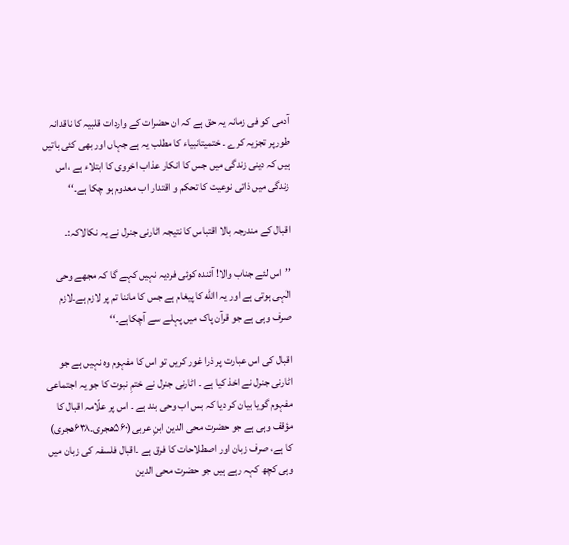آدمی کو فی زمانہ یہ حق ہے کہ ان حضرات کے واردات قلبیہ کا ناقدانہ طورپر تجزیہ کرے ۔ ختمیتانبیاء کا مطلب یہ ہے جہاں اور بھی کئی باتیں ہیں کہ دینی زندگی میں جس کا انکار عذاب اخروی کا ابتلاء ہے ،اس زندگی میں ذاتی نوعیت کا تحکم و اقتدار اب معدوم ہو چکا ہے۔‘‘

اقبال کے مندرجہ بالا اقتباس کا نتیجہ اٹارنی جنرل نے یہ نکالاکہ:۔

’’اس لئے جناب والا! آئندہ کوئی فردیہ نہیں کہے گا کہ مجھے وحی الٰہی ہوتی ہے اور یہ االله کا پیغام ہے جس کا ماننا تم پر لازم ہے۔لازم صرف وہی ہے جو قرآن پاک میں پہلے سے آچکاہے۔‘‘

اقبال کی اس عبارت پر ذرا غور کریں تو اس کا مفہوم وہ نہیں ہے جو اٹارنی جنرل نے اخذ کیا ہے ۔ اٹارنی جنرل نے ختمِ نبوت کا جو یہ اجتماعی مفہوم گویا بیان کر دیا کہ بس اب وحی بند ہے ۔ اس پر علّامہ اقبال کا مؤقف وہی ہے جو حضرت محی الدین ابنِ عربی(۵۶۰ھجری۔۶۳۸ھجری) کا ہے، صرف زبان اور اصطلاحات کا فرق ہے ۔اقبال فلسفہ کی زبان میں وہی کچھ کہہ رہے ہیں جو حضرت محی الدین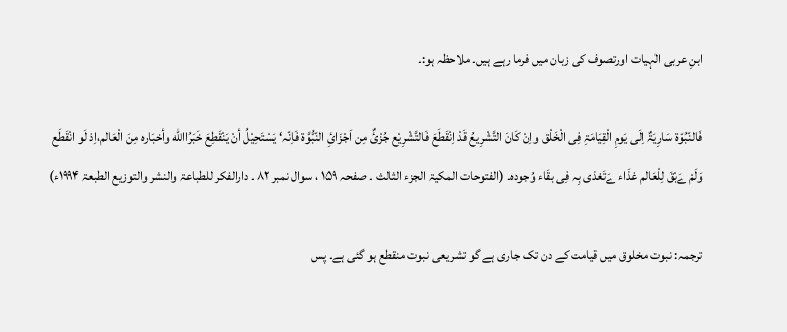ابنِ عربی الٰہیات اورتصوف کی زبان میں فرما رہے ہیں۔ ملاحظہ ہو:۔

فَالنّبُوّۃ سَارِیَۃٌ اِلَی یَومِ الْقِیَامَۃِ فِی الْخَلْق واِنْ کَانَ التَّشْرِیعُ قَدْ اِنْقَطَعَ فَالتَّشْرِیْع جُزْئٌ مِن اَجْزَائِ النّبُّوَّۃ فَاِنّہ‘ یَسْتَحِیْلُ أنْ یَنْقَطِعَ خَبَرُاالله وأخبَارہ مِنَ الْعَالم،اِذ لَو انْقَطَع وَلَمْ ےَبْقَ لِلْعَالم غذَاء ےَتَغذی بِہ فِی بقَاء وُجودہ۔ (الفتوحات المکیۃ الجزء الثالث ۔ صفحہ ۱۵۹ ، سوال نمبر ۸۲ ۔ دارالفکر للطباعۃ والنشر والتوزیع الطبعۃ ۱۹۹۴ء)

ترجمہ: نبوت مخلوق میں قیامت کے دن تک جاری ہے گو تشریعی نبوت منقطع ہو گئی ہے۔ پس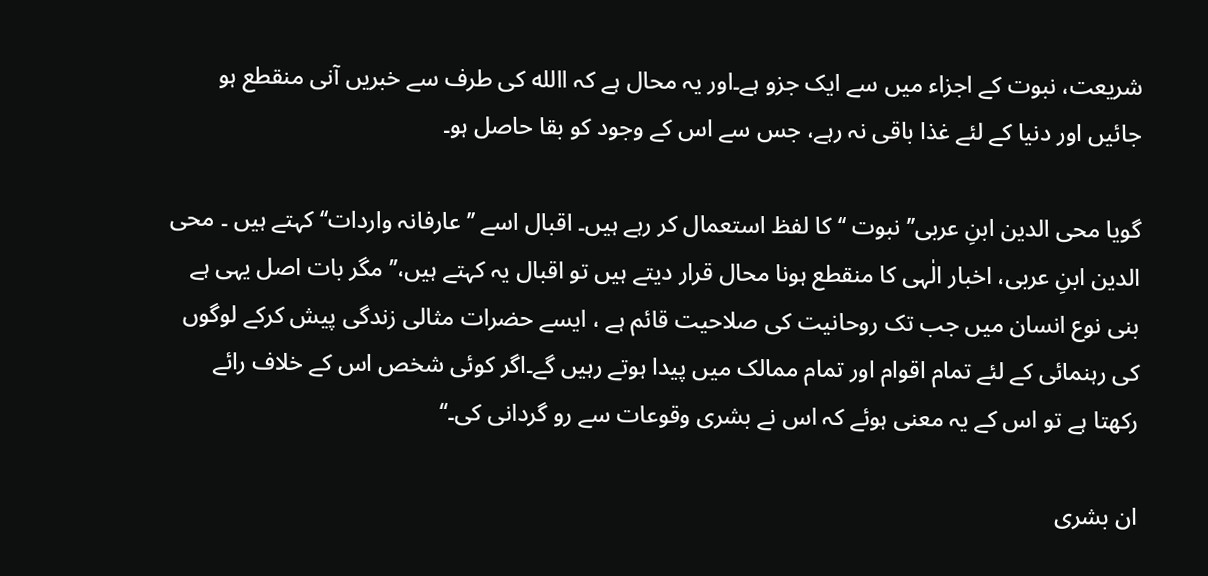شریعت، نبوت کے اجزاء میں سے ایک جزو ہے۔اور یہ محال ہے کہ االله کی طرف سے خبریں آنی منقطع ہو جائیں اور دنیا کے لئے غذا باقی نہ رہے، جس سے اس کے وجود کو بقا حاصل ہو۔

گویا محی الدین ابنِ عربی’’ نبوت ‘‘ کا لفظ استعمال کر رہے ہیں۔ اقبال اسے ’’عارفانہ واردات‘‘ کہتے ہیں ۔ محی الدین ابنِ عربی، اخبار الٰہی کا منقطع ہونا محال قرار دیتے ہیں تو اقبال یہ کہتے ہیں،’’ مگر بات اصل یہی ہے بنی نوع انسان میں جب تک روحانیت کی صلاحیت قائم ہے ، ایسے حضرات مثالی زندگی پیش کرکے لوگوں کی رہنمائی کے لئے تمام اقوام اور تمام ممالک میں پیدا ہوتے رہیں گے۔اگر کوئی شخص اس کے خلاف رائے رکھتا ہے تو اس کے یہ معنی ہوئے کہ اس نے بشری وقوعات سے رو گردانی کی۔‘‘

ان بشری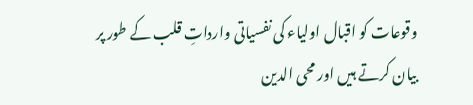وقوعات کو اقبال اولیاء کی نفسیاتی وارداتِ قلب کے طور پر بیان کرتے ہیں اور محی الدین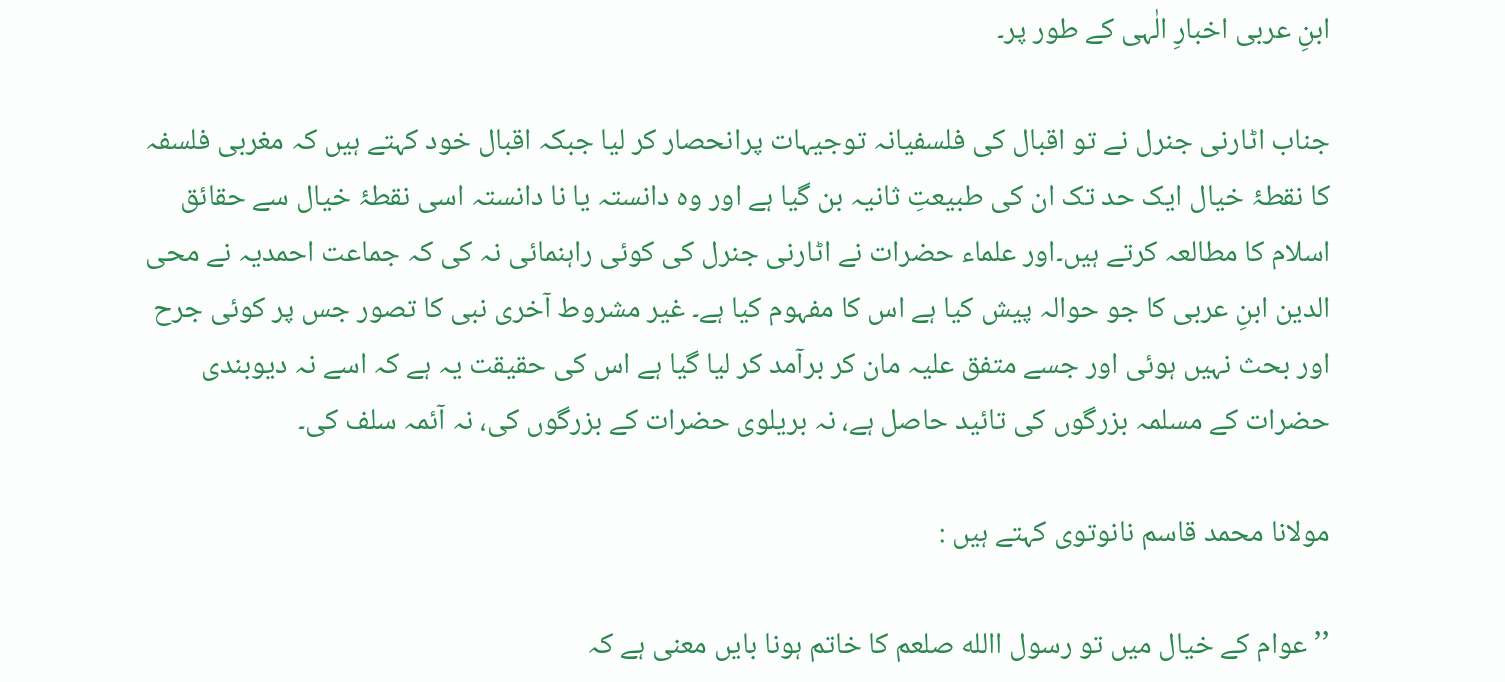ابنِ عربی اخبارِ الٰہی کے طور پر۔

جناب اٹارنی جنرل نے تو اقبال کی فلسفیانہ توجیہات پرانحصار کر لیا جبکہ اقبال خود کہتے ہیں کہ مغربی فلسفہ کا نقطۂ خیال ایک حد تک ان کی طبیعتِ ثانیہ بن گیا ہے اور وہ دانستہ یا نا دانستہ اسی نقطۂ خیال سے حقائق اسلام کا مطالعہ کرتے ہیں۔اور علماء حضرات نے اٹارنی جنرل کی کوئی راہنمائی نہ کی کہ جماعت احمدیہ نے محی الدین ابنِ عربی کا جو حوالہ پیش کیا ہے اس کا مفہوم کیا ہے۔ غیر مشروط آخری نبی کا تصور جس پر کوئی جرح اور بحث نہیں ہوئی اور جسے متفق علیہ مان کر برآمد کر لیا گیا ہے اس کی حقیقت یہ ہے کہ اسے نہ دیوبندی حضرات کے مسلمہ بزرگوں کی تائید حاصل ہے، نہ بریلوی حضرات کے بزرگوں کی، نہ آئمہ سلف کی۔

مولانا محمد قاسم نانوتوی کہتے ہیں :

’’عوام کے خیال میں تو رسول االله صلعم کا خاتم ہونا بایں معنی ہے کہ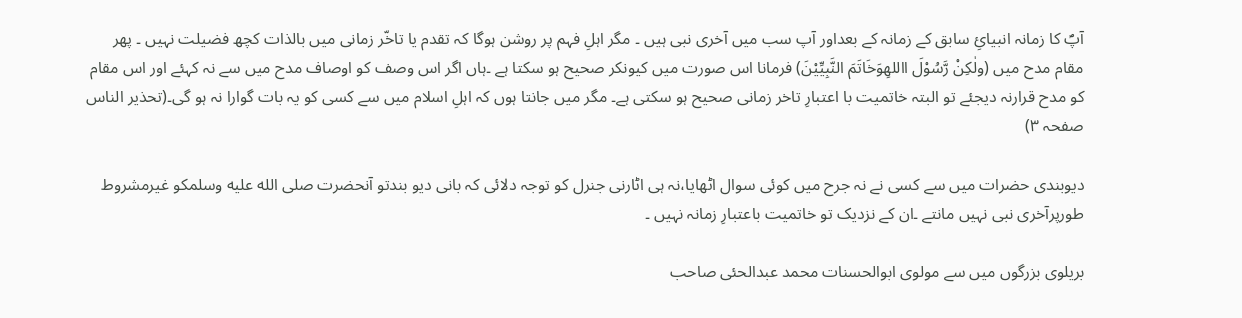آپؐ کا زمانہ انبیائِ سابق کے زمانہ کے بعداور آپ سب میں آخری نبی ہیں ۔ مگر اہلِ فہم پر روشن ہوگا کہ تقدم یا تاخّر زمانی میں بالذات کچھ فضیلت نہیں ۔ پھر مقام مدح میں (ولٰکِنْ رَّسُوْلَ االلهِوَخَاتَمَ النَّبِیِّیْنَ) فرمانا اس صورت میں کیونکر صحیح ہو سکتا ہے ۔ہاں اگر اس وصف کو اوصاف مدح میں سے نہ کہئے اور اس مقام کو مدح قرارنہ دیجئے تو البتہ خاتمیت با اعتبارِ تاخر زمانی صحیح ہو سکتی ہے۔ مگر میں جانتا ہوں کہ اہلِ اسلام میں سے کسی کو یہ بات گوارا نہ ہو گی۔(تحذیر الناس صفحہ ۳)

دیوبندی حضرات میں سے کسی نے نہ جرح میں کوئی سوال اٹھایا،نہ ہی اٹارنی جنرل کو توجہ دلائی کہ بانی دیو بندتو آنحضرت صلى الله عليه وسلمکو غیرمشروط طورپرآخری نبی نہیں مانتے ۔ان کے نزدیک تو خاتمیت باعتبارِ زمانہ نہیں ۔

بریلوی بزرگوں میں سے مولوی ابوالحسنات محمد عبدالحئی صاحب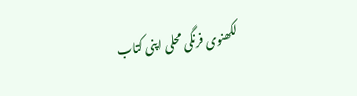لکھنوی فرنگی محلی اپنی کتاب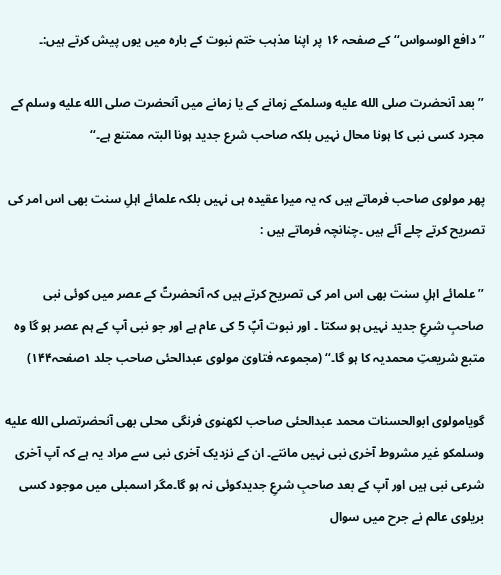’’دافع الوسواس‘‘ کے صفحہ ۱۶ پر اپنا مذہب ختم نبوت کے بارہ میں یوں پیش کرتے ہیں:۔

’’بعد آنحضرت صلى الله عليه وسلمکے زمانے کے یا زمانے میں آنحضرت صلى الله عليه وسلم کے مجرد کسی نبی کا ہونا محال نہیں بلکہ صاحب شرع جدید ہونا البتہ ممتنع ہے۔‘‘

پھر مولوی صاحب فرماتے ہیں کہ یہ میرا عقیدہ ہی نہیں بلکہ علمائے اہلِ سنت بھی اس امر کی تصریح کرتے چلے آئے ہیں ۔چنانچہ فرماتے ہیں :

’’ علمائے اہلِ سنت بھی اس امر کی تصریح کرتے ہیں کہ آنحضرتؐ کے عصر میں کوئی نبی صاحبِ شرعِ جدید نہیں ہو سکتا ۔ اور نبوت آپؐ 5 کی عام ہے اور جو نبی آپ کے ہم عصر ہو گا وہ متبع شریعتِ محمدیہ کا ہو گا۔‘‘ (مجموعہ فتاویٰ مولوی عبدالحئی صاحب جلد ۱صفحہ۱۴۴)

گویامولوی ابوالحسنات محمد عبدالحئی صاحب لکھنوی فرنگی محلی بھی آنحضرتصلى الله عليه وسلمکو غیر مشروط آخری نبی نہیں مانتے۔ ان کے نزدیک آخری نبی سے مراد یہ ہے کہ آپ آخری شرعی نبی ہیں اور آپ کے بعد صاحبِ شرعِ جدیدکوئی نہ ہو گا۔مگر اسمبلی میں موجود کسی بریلوی عالم نے جرح میں سوال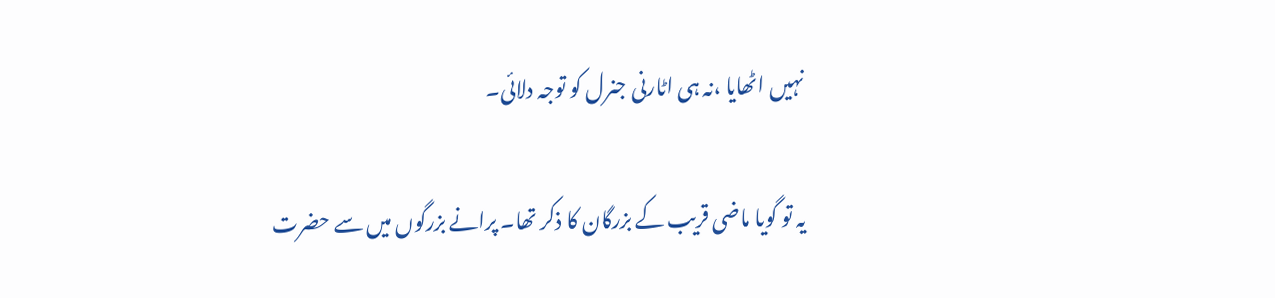نہیں اٹھایا ،نہ ہی اٹارنی جنرل کو توجہ دلائی۔

یہ تو گویا ماضی قریب کے بزرگان کا ذکر تھا۔ پرانے بزرگوں میں سے حضرت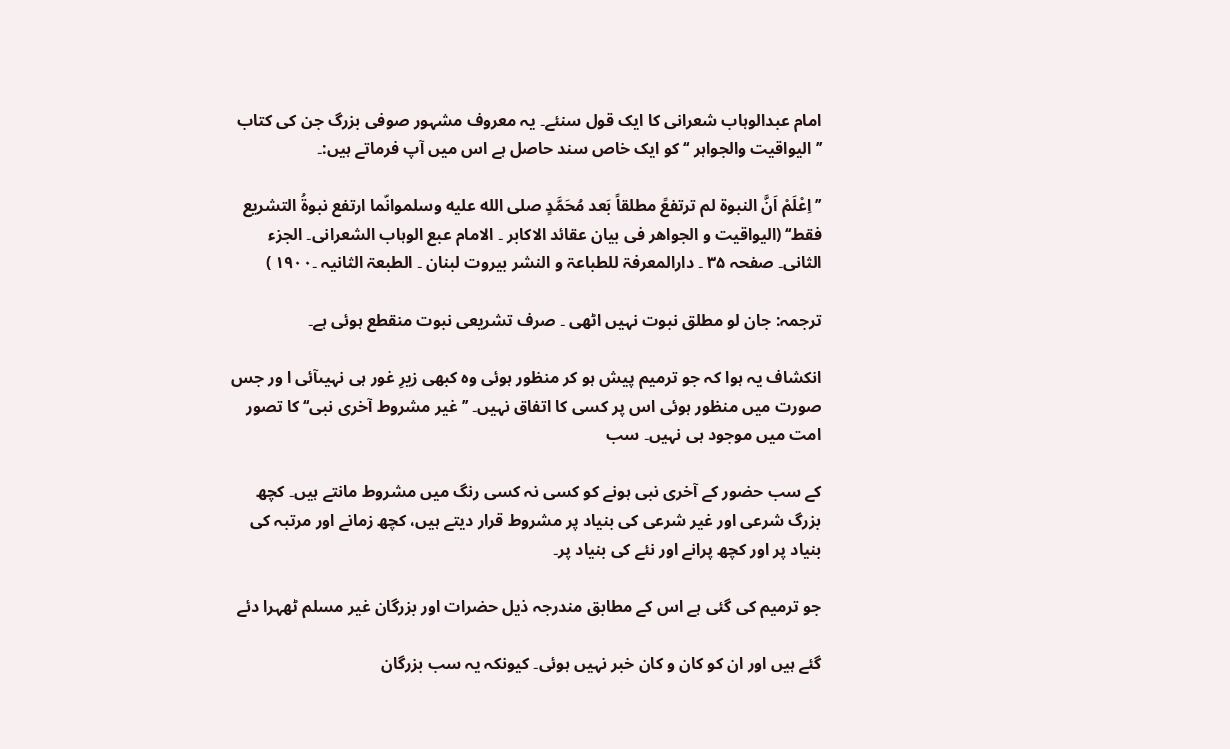امام عبدالوہاب شعرانی کا ایک قول سنئے۔ یہ معروف مشہور صوفی بزرگ جن کی کتاب ’’الیواقیت والجواہر ‘‘ کو ایک خاص سند حاصل ہے اس میں آپ فرماتے ہیں:۔

’’ اِعْلَمْ اَنَّ النبوۃ لم ترتفعً مطلقاً بَعد مُحَمَّدٍ صلى الله عليه وسلموانّما ارتفع نبوۃُ التشریع فقط‘‘ (الیواقیت و الجواھر فی بیان عقائد الاکابر ۔ الامام عبع الوہاب الشعرانی۔ الجزء الثانی۔ صفحہ ۳۵ ۔ دارالمعرفۃ للطباعۃ و النشر بیروت لبنان ۔ الطبعۃ الثانیہ ۔۱۹۰۰ )

ترجمہ: جان لو مطلق نبوت نہیں اٹھی ۔ صرف تشریعی نبوت منقطع ہوئی ہے۔

انکشاف یہ ہوا کہ جو ترمیم پیش ہو کر منظور ہوئی وہ کبھی زیرِ غور ہی نہیںآئی ا ور جس صورت میں منظور ہوئی اس پر کسی کا اتفاق نہیں۔ ’’ غیر مشروط آخری نبی‘‘ کا تصور امت میں موجود ہی نہیں۔ سب

کے سب حضور کے آخری نبی ہونے کو کسی نہ کسی رنگ میں مشروط مانتے ہیں۔ کچھ بزرگ شرعی اور غیر شرعی کی بنیاد پر مشروط قرار دیتے ہیں، کچھ زمانے اور مرتبہ کی بنیاد پر اور کچھ پرانے اور نئے کی بنیاد پر۔

جو ترمیم کی گئی ہے اس کے مطابق مندرجہ ذیل حضرات اور بزرگان غیر مسلم ٹھہرا دئے

گئے ہیں اور ان کو کان و کان خبر نہیں ہوئی۔ کیونکہ یہ سب بزرگان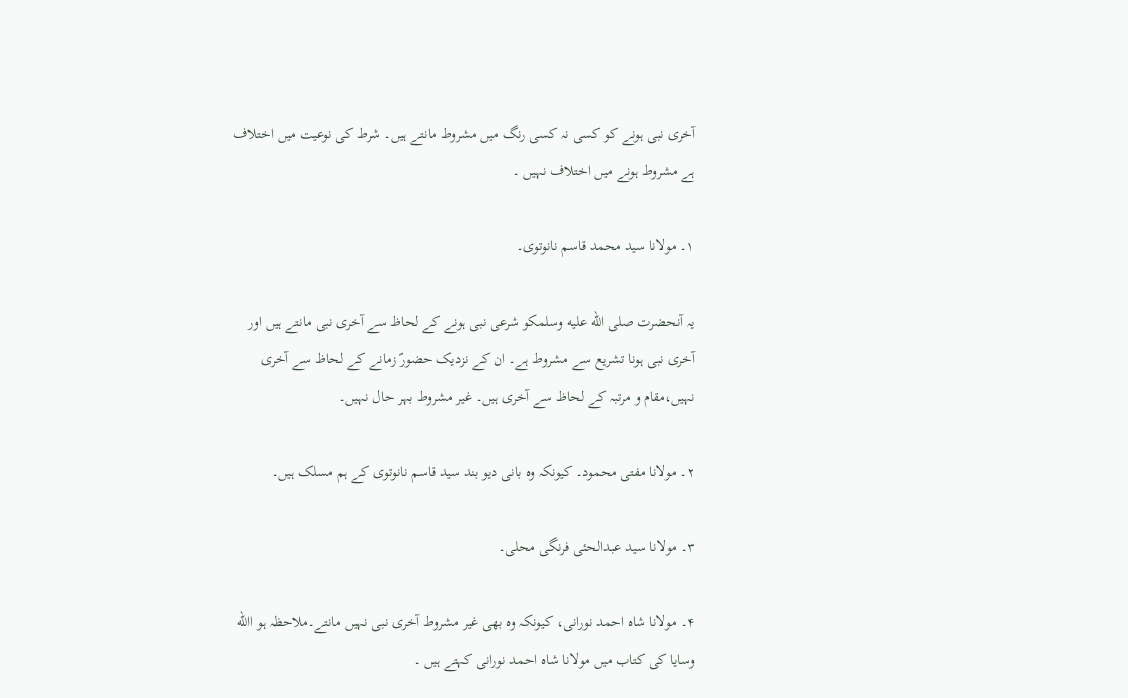آخری نبی ہونے کو کسی نہ کسی رنگ میں مشروط مانتے ہیں۔ شرط کی نوعیت میں اختلاف ہے مشروط ہونے میں اختلاف نہیں ۔

۱۔ مولانا سید محمد قاسم نانوتوی۔

یہ آنحضرت صلى الله عليه وسلمکو شرعی نبی ہونے کے لحاظ سے آخری نبی مانتے ہیں اور آخری نبی ہونا تشریع سے مشروط ہے۔ ان کے نزدیک حضورؐ زمانے کے لحاظ سے آخری نہیں،مقام و مرتبہ کے لحاظ سے آخری ہیں۔ غیر مشروط بہر حال نہیں۔

۲۔ مولانا مفتی محمود۔ کیونکہ وہ بانی دیو بند سید قاسم نانوتوی کے ہم مسلک ہیں۔

۳۔ مولانا سید عبدالحئی فرنگی محلی۔

۴۔ مولانا شاہ احمد نورانی، کیونکہ وہ بھی غیر مشروط آخری نبی نہیں مانتے۔ملاحظہ ہو االله وسایا کی کتاب میں مولانا شاہ احمد نورانی کہتے ہیں ۔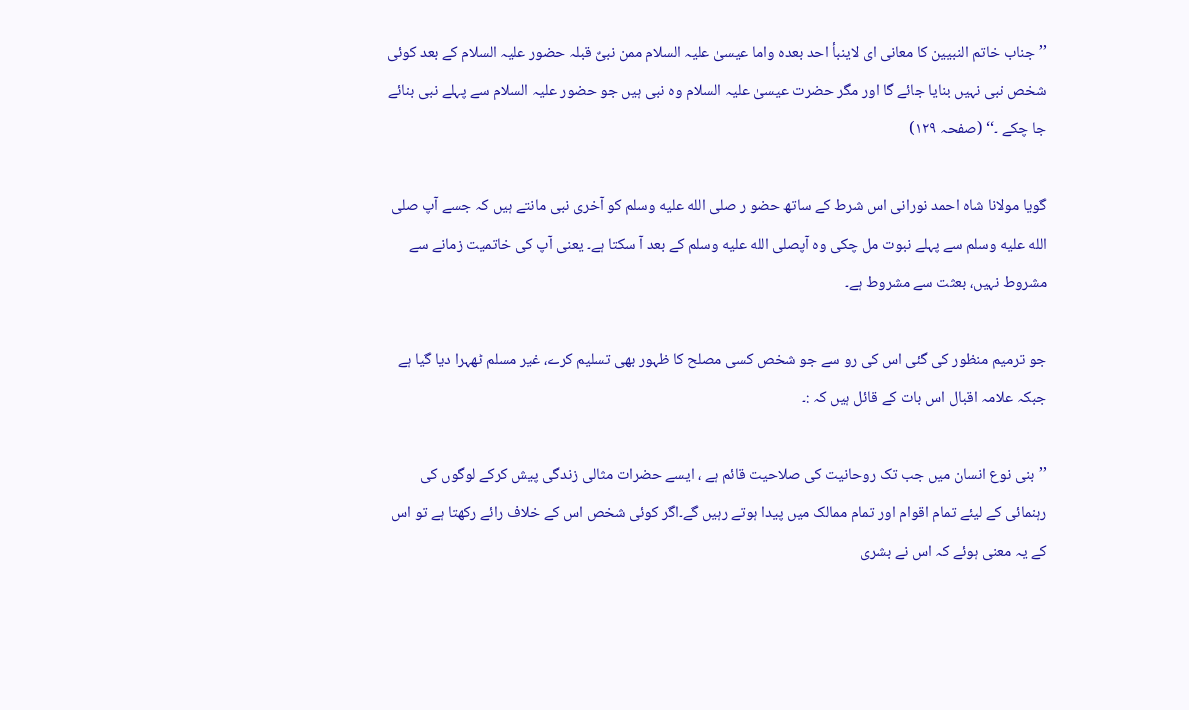’’جناب خاتم النبیین کا معانی ای لاینبأ احد بعدہ واما عیسیٰ علیہ السلام ممن نبیٌ قبلہ حضور علیہ السلام کے بعد کوئی شخص نبی نہیں بنایا جائے گا اور مگر حضرت عیسیٰ علیہ السلام وہ نبی ہیں جو حضور علیہ السلام سے پہلے نبی بنائے جا چکے ۔‘‘ (صفحہ ۱۲۹)

گویا مولانا شاہ احمد نورانی اس شرط کے ساتھ حضو ر صلى الله عليه وسلم کو آخری نبی مانتے ہیں کہ جسے آپ صلى الله عليه وسلم سے پہلے نبوت مل چکی وہ آپصلى الله عليه وسلم کے بعد آ سکتا ہے۔ یعنی آپ کی خاتمیت زمانے سے مشروط نہیں، بعثت سے مشروط ہے۔

جو ترمیم منظور کی گئی اس کی رو سے جو شخص کسی مصلح کا ظہور بھی تسلیم کرے، غیر مسلم ٹھہرا دیا گیا ہے جبکہ علامہ اقبال اس بات کے قائل ہیں کہ :۔

’’بنی نوع انسان میں جب تک روحانیت کی صلاحیت قائم ہے ، ایسے حضرات مثالی زندگی پیش کرکے لوگوں کی رہنمائی کے لیئے تمام اقوام اور تمام ممالک میں پیدا ہوتے رہیں گے۔اگر کوئی شخص اس کے خلاف رائے رکھتا ہے تو اس کے یہ معنی ہوئے کہ اس نے بشری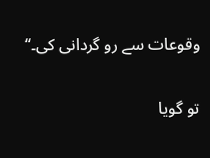وقوعات سے رو گردانی کی۔‘‘

تو گویا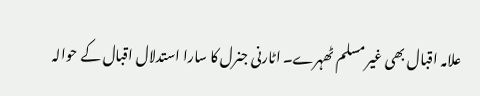علامہ اقبال بھی غیر مسلم ٹھہرے۔ اٹارنی جنرل کا سارا استدلال اقبال کے حوالہ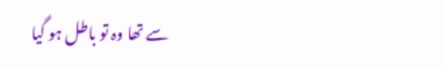سے تھا وہ تو باطل ہو گیا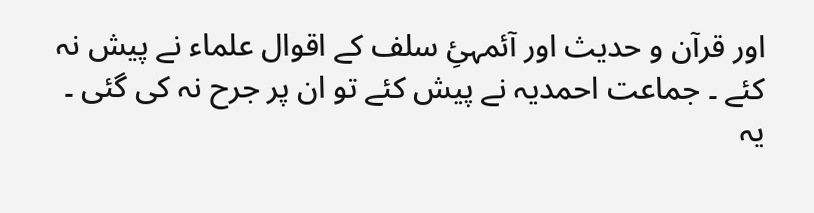اور قرآن و حدیث اور آئمہئِ سلف کے اقوال علماء نے پیش نہ کئے ۔ جماعت احمدیہ نے پیش کئے تو ان پر جرح نہ کی گئی ۔ یہ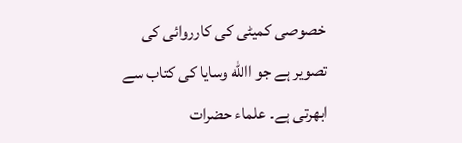خصوصی کمیٹی کی کارروائی کی تصویر ہے جو االله وسایا کی کتاب سے ابھرتی ہے۔ علماء حضرات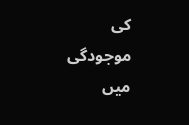کی موجودگی میں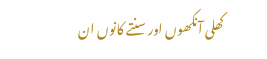کھلی آنکھوں اور سنتے کانوں ان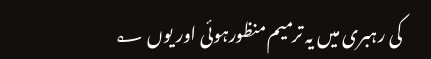کی رہبری میں یہ ترمیم منظورہوئی اور یوں ؂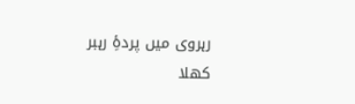رہروی میں پردۂِ رہبر کھلا